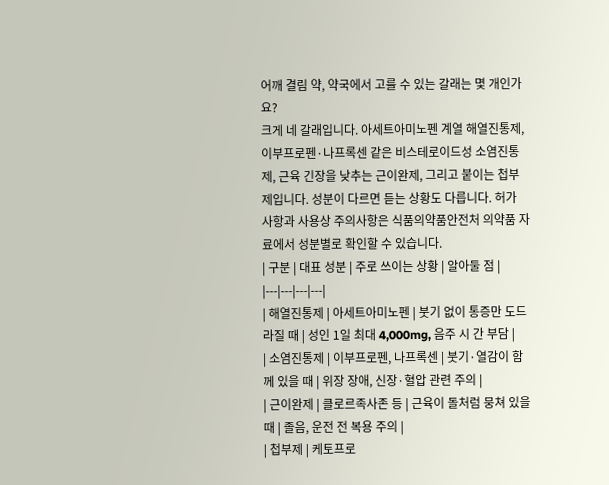어깨 결림 약, 약국에서 고를 수 있는 갈래는 몇 개인가요?
크게 네 갈래입니다. 아세트아미노펜 계열 해열진통제, 이부프로펜·나프록센 같은 비스테로이드성 소염진통제, 근육 긴장을 낮추는 근이완제, 그리고 붙이는 첩부제입니다. 성분이 다르면 듣는 상황도 다릅니다. 허가 사항과 사용상 주의사항은 식품의약품안전처 의약품 자료에서 성분별로 확인할 수 있습니다.
| 구분 | 대표 성분 | 주로 쓰이는 상황 | 알아둘 점 |
|---|---|---|---|
| 해열진통제 | 아세트아미노펜 | 붓기 없이 통증만 도드라질 때 | 성인 1일 최대 4,000mg, 음주 시 간 부담 |
| 소염진통제 | 이부프로펜, 나프록센 | 붓기·열감이 함께 있을 때 | 위장 장애, 신장·혈압 관련 주의 |
| 근이완제 | 클로르족사존 등 | 근육이 돌처럼 뭉쳐 있을 때 | 졸음, 운전 전 복용 주의 |
| 첩부제 | 케토프로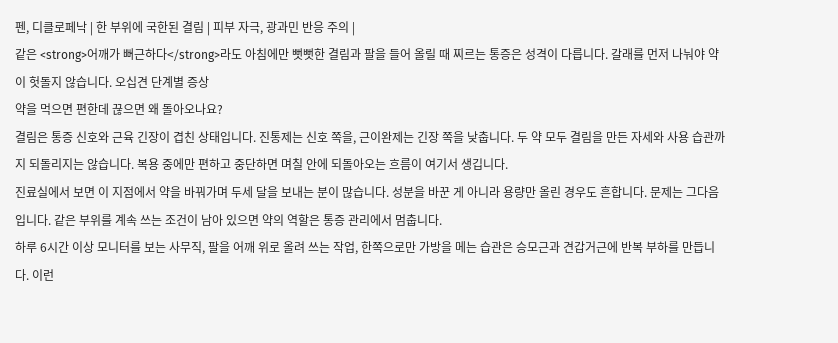펜, 디클로페낙 | 한 부위에 국한된 결림 | 피부 자극, 광과민 반응 주의 |
같은 <strong>어깨가 뻐근하다</strong>라도 아침에만 뻣뻣한 결림과 팔을 들어 올릴 때 찌르는 통증은 성격이 다릅니다. 갈래를 먼저 나눠야 약이 헛돌지 않습니다. 오십견 단계별 증상
약을 먹으면 편한데 끊으면 왜 돌아오나요?
결림은 통증 신호와 근육 긴장이 겹친 상태입니다. 진통제는 신호 쪽을, 근이완제는 긴장 쪽을 낮춥니다. 두 약 모두 결림을 만든 자세와 사용 습관까지 되돌리지는 않습니다. 복용 중에만 편하고 중단하면 며칠 안에 되돌아오는 흐름이 여기서 생깁니다.
진료실에서 보면 이 지점에서 약을 바꿔가며 두세 달을 보내는 분이 많습니다. 성분을 바꾼 게 아니라 용량만 올린 경우도 흔합니다. 문제는 그다음입니다. 같은 부위를 계속 쓰는 조건이 남아 있으면 약의 역할은 통증 관리에서 멈춥니다.
하루 6시간 이상 모니터를 보는 사무직, 팔을 어깨 위로 올려 쓰는 작업, 한쪽으로만 가방을 메는 습관은 승모근과 견갑거근에 반복 부하를 만듭니다. 이런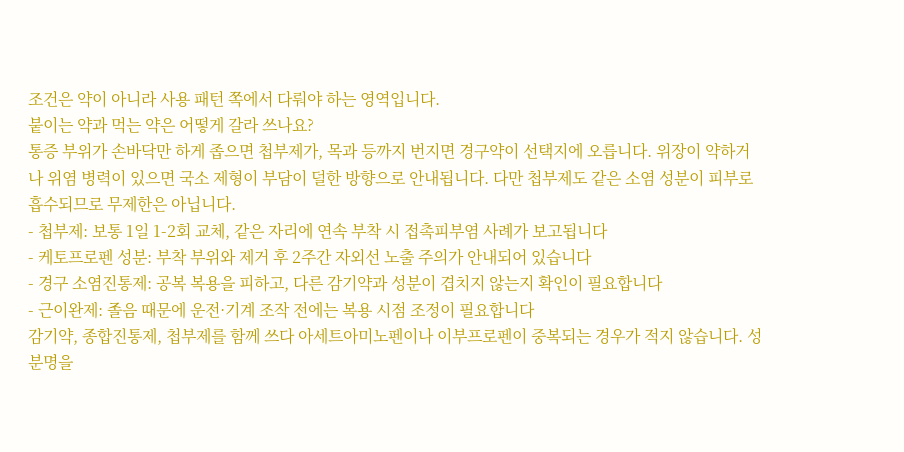조건은 약이 아니라 사용 패턴 쪽에서 다뤄야 하는 영역입니다.
붙이는 약과 먹는 약은 어떻게 갈라 쓰나요?
통증 부위가 손바닥만 하게 좁으면 첩부제가, 목과 등까지 번지면 경구약이 선택지에 오릅니다. 위장이 약하거나 위염 병력이 있으면 국소 제형이 부담이 덜한 방향으로 안내됩니다. 다만 첩부제도 같은 소염 성분이 피부로 흡수되므로 무제한은 아닙니다.
- 첩부제: 보통 1일 1-2회 교체, 같은 자리에 연속 부착 시 접촉피부염 사례가 보고됩니다
- 케토프로펜 성분: 부착 부위와 제거 후 2주간 자외선 노출 주의가 안내되어 있습니다
- 경구 소염진통제: 공복 복용을 피하고, 다른 감기약과 성분이 겹치지 않는지 확인이 필요합니다
- 근이완제: 졸음 때문에 운전·기계 조작 전에는 복용 시점 조정이 필요합니다
감기약, 종합진통제, 첩부제를 함께 쓰다 아세트아미노펜이나 이부프로펜이 중복되는 경우가 적지 않습니다. 성분명을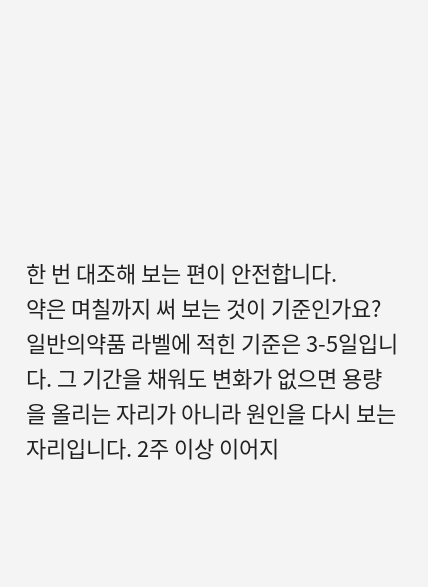한 번 대조해 보는 편이 안전합니다.
약은 며칠까지 써 보는 것이 기준인가요?
일반의약품 라벨에 적힌 기준은 3-5일입니다. 그 기간을 채워도 변화가 없으면 용량을 올리는 자리가 아니라 원인을 다시 보는 자리입니다. 2주 이상 이어지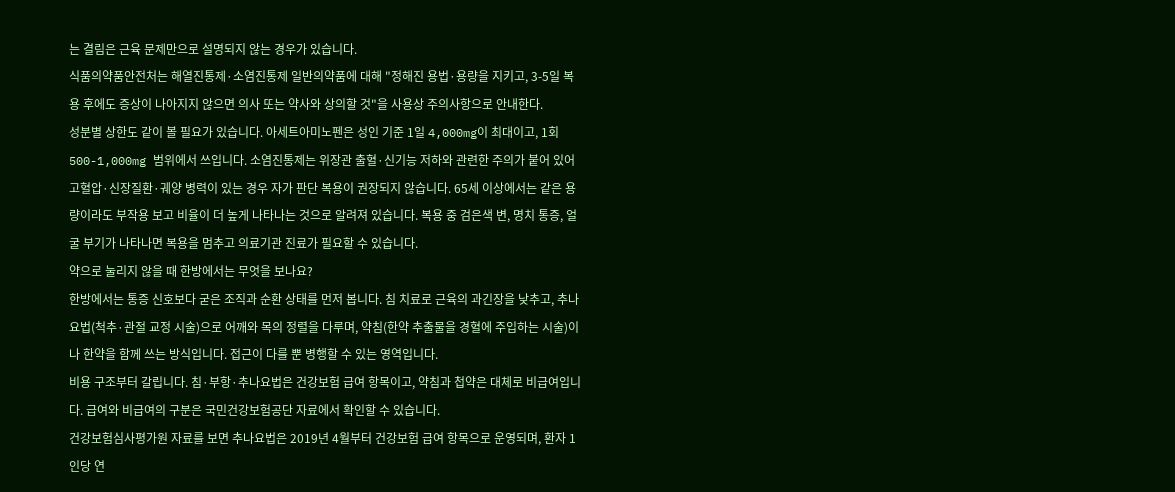는 결림은 근육 문제만으로 설명되지 않는 경우가 있습니다.
식품의약품안전처는 해열진통제·소염진통제 일반의약품에 대해 "정해진 용법·용량을 지키고, 3-5일 복용 후에도 증상이 나아지지 않으면 의사 또는 약사와 상의할 것"을 사용상 주의사항으로 안내한다.
성분별 상한도 같이 볼 필요가 있습니다. 아세트아미노펜은 성인 기준 1일 4,000mg이 최대이고, 1회 500-1,000mg 범위에서 쓰입니다. 소염진통제는 위장관 출혈·신기능 저하와 관련한 주의가 붙어 있어 고혈압·신장질환·궤양 병력이 있는 경우 자가 판단 복용이 권장되지 않습니다. 65세 이상에서는 같은 용량이라도 부작용 보고 비율이 더 높게 나타나는 것으로 알려져 있습니다. 복용 중 검은색 변, 명치 통증, 얼굴 부기가 나타나면 복용을 멈추고 의료기관 진료가 필요할 수 있습니다.
약으로 눌리지 않을 때 한방에서는 무엇을 보나요?
한방에서는 통증 신호보다 굳은 조직과 순환 상태를 먼저 봅니다. 침 치료로 근육의 과긴장을 낮추고, 추나요법(척추·관절 교정 시술)으로 어깨와 목의 정렬을 다루며, 약침(한약 추출물을 경혈에 주입하는 시술)이나 한약을 함께 쓰는 방식입니다. 접근이 다를 뿐 병행할 수 있는 영역입니다.
비용 구조부터 갈립니다. 침·부항·추나요법은 건강보험 급여 항목이고, 약침과 첩약은 대체로 비급여입니다. 급여와 비급여의 구분은 국민건강보험공단 자료에서 확인할 수 있습니다.
건강보험심사평가원 자료를 보면 추나요법은 2019년 4월부터 건강보험 급여 항목으로 운영되며, 환자 1인당 연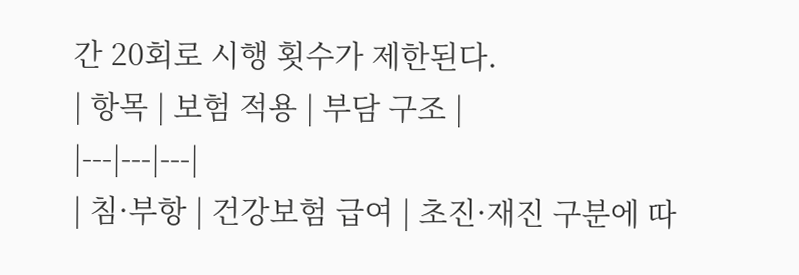간 20회로 시행 횟수가 제한된다.
| 항목 | 보험 적용 | 부담 구조 |
|---|---|---|
| 침·부항 | 건강보험 급여 | 초진·재진 구분에 따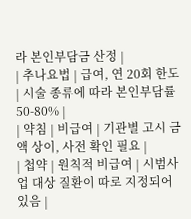라 본인부담금 산정 |
| 추나요법 | 급여, 연 20회 한도 | 시술 종류에 따라 본인부담률 50-80% |
| 약침 | 비급여 | 기관별 고시 금액 상이, 사전 확인 필요 |
| 첩약 | 원칙적 비급여 | 시범사업 대상 질환이 따로 지정되어 있음 |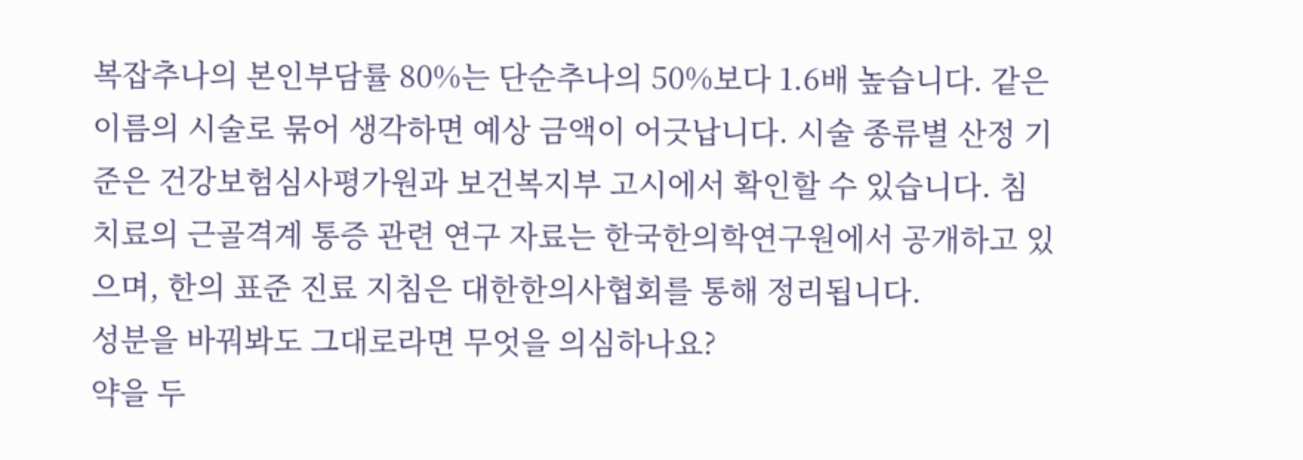복잡추나의 본인부담률 80%는 단순추나의 50%보다 1.6배 높습니다. 같은 이름의 시술로 묶어 생각하면 예상 금액이 어긋납니다. 시술 종류별 산정 기준은 건강보험심사평가원과 보건복지부 고시에서 확인할 수 있습니다. 침 치료의 근골격계 통증 관련 연구 자료는 한국한의학연구원에서 공개하고 있으며, 한의 표준 진료 지침은 대한한의사협회를 통해 정리됩니다.
성분을 바꿔봐도 그대로라면 무엇을 의심하나요?
약을 두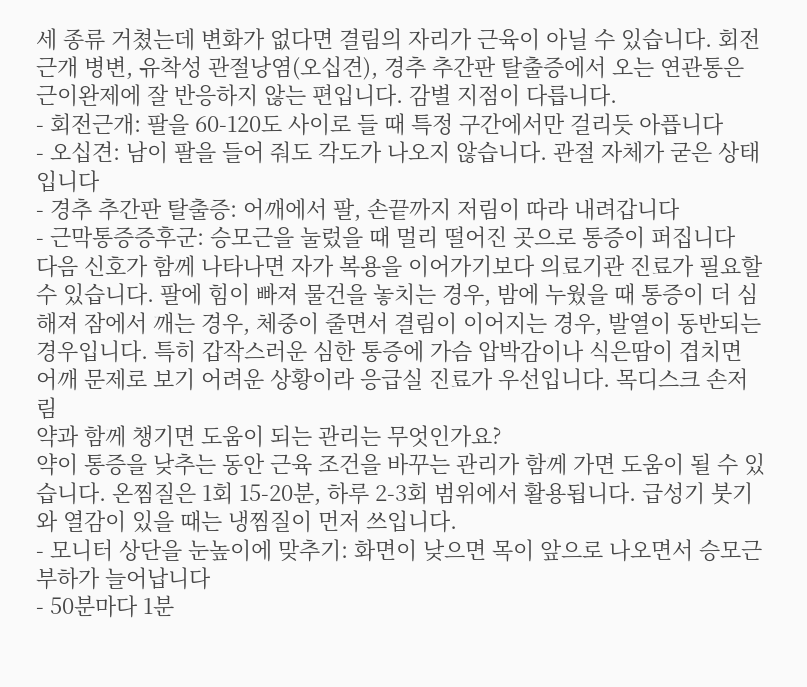세 종류 거쳤는데 변화가 없다면 결림의 자리가 근육이 아닐 수 있습니다. 회전근개 병변, 유착성 관절낭염(오십견), 경추 추간판 탈출증에서 오는 연관통은 근이완제에 잘 반응하지 않는 편입니다. 감별 지점이 다릅니다.
- 회전근개: 팔을 60-120도 사이로 들 때 특정 구간에서만 걸리듯 아픕니다
- 오십견: 남이 팔을 들어 줘도 각도가 나오지 않습니다. 관절 자체가 굳은 상태입니다
- 경추 추간판 탈출증: 어깨에서 팔, 손끝까지 저림이 따라 내려갑니다
- 근막통증증후군: 승모근을 눌렀을 때 멀리 떨어진 곳으로 통증이 퍼집니다
다음 신호가 함께 나타나면 자가 복용을 이어가기보다 의료기관 진료가 필요할 수 있습니다. 팔에 힘이 빠져 물건을 놓치는 경우, 밤에 누웠을 때 통증이 더 심해져 잠에서 깨는 경우, 체중이 줄면서 결림이 이어지는 경우, 발열이 동반되는 경우입니다. 특히 갑작스러운 심한 통증에 가슴 압박감이나 식은땀이 겹치면 어깨 문제로 보기 어려운 상황이라 응급실 진료가 우선입니다. 목디스크 손저림
약과 함께 챙기면 도움이 되는 관리는 무엇인가요?
약이 통증을 낮추는 동안 근육 조건을 바꾸는 관리가 함께 가면 도움이 될 수 있습니다. 온찜질은 1회 15-20분, 하루 2-3회 범위에서 활용됩니다. 급성기 붓기와 열감이 있을 때는 냉찜질이 먼저 쓰입니다.
- 모니터 상단을 눈높이에 맞추기: 화면이 낮으면 목이 앞으로 나오면서 승모근 부하가 늘어납니다
- 50분마다 1분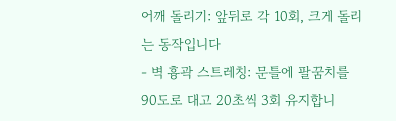어깨 돌리기: 앞뒤로 각 10회, 크게 돌리는 동작입니다
- 벽 흉곽 스트레칭: 문틀에 팔꿈치를 90도로 대고 20초씩 3회 유지합니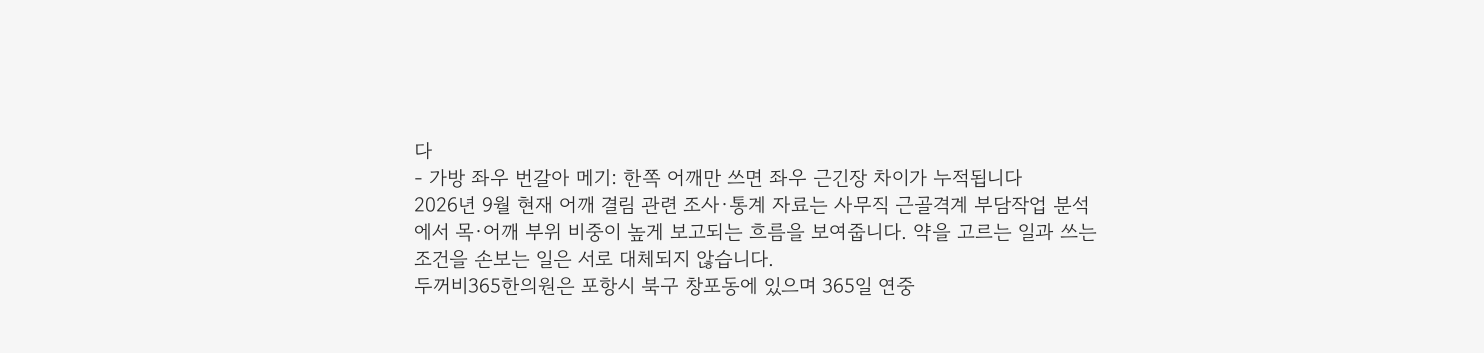다
- 가방 좌우 번갈아 메기: 한쪽 어깨만 쓰면 좌우 근긴장 차이가 누적됩니다
2026년 9월 현재 어깨 결림 관련 조사·통계 자료는 사무직 근골격계 부담작업 분석에서 목·어깨 부위 비중이 높게 보고되는 흐름을 보여줍니다. 약을 고르는 일과 쓰는 조건을 손보는 일은 서로 대체되지 않습니다.
두꺼비365한의원은 포항시 북구 창포동에 있으며 365일 연중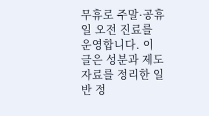무휴로 주말·공휴일 오전 진료를 운영합니다. 이 글은 성분과 제도 자료를 정리한 일반 정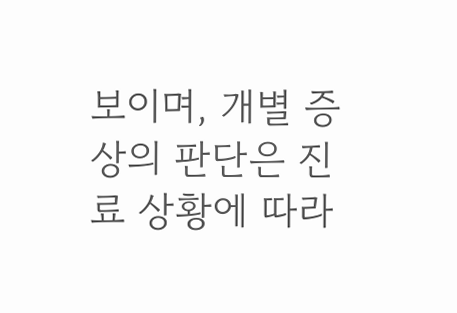보이며, 개별 증상의 판단은 진료 상황에 따라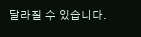달라질 수 있습니다.